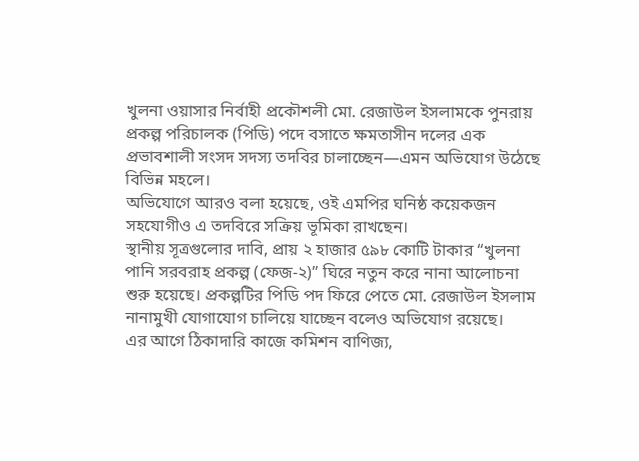খুলনা ওয়াসার নির্বাহী প্রকৌশলী মো. রেজাউল ইসলামকে পুনরায় প্রকল্প পরিচালক (পিডি) পদে বসাতে ক্ষমতাসীন দলের এক প্রভাবশালী সংসদ সদস্য তদবির চালাচ্ছেন—এমন অভিযোগ উঠেছে বিভিন্ন মহলে।
অভিযোগে আরও বলা হয়েছে, ওই এমপির ঘনিষ্ঠ কয়েকজন সহযোগীও এ তদবিরে সক্রিয় ভূমিকা রাখছেন।
স্থানীয় সূত্রগুলোর দাবি, প্রায় ২ হাজার ৫৯৮ কোটি টাকার “খুলনা পানি সরবরাহ প্রকল্প (ফেজ-২)” ঘিরে নতুন করে নানা আলোচনা শুরু হয়েছে। প্রকল্পটির পিডি পদ ফিরে পেতে মো. রেজাউল ইসলাম নানামুখী যোগাযোগ চালিয়ে যাচ্ছেন বলেও অভিযোগ রয়েছে।
এর আগে ঠিকাদারি কাজে কমিশন বাণিজ্য,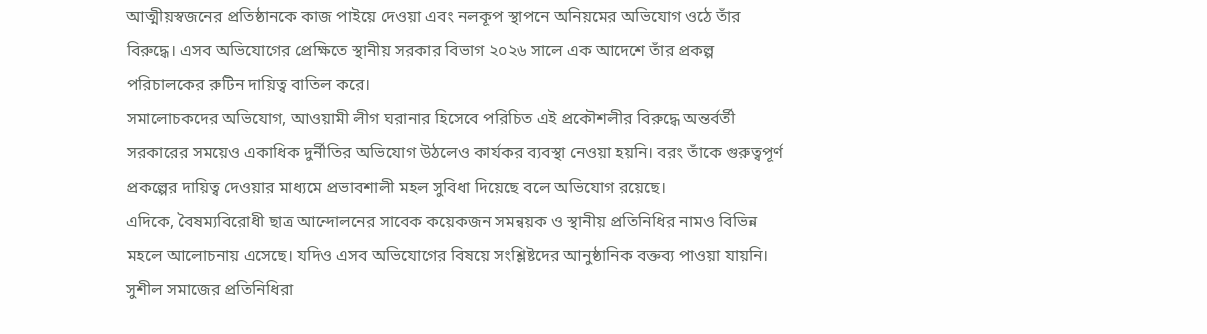আত্মীয়স্বজনের প্রতিষ্ঠানকে কাজ পাইয়ে দেওয়া এবং নলকূপ স্থাপনে অনিয়মের অভিযোগ ওঠে তাঁর বিরুদ্ধে। এসব অভিযোগের প্রেক্ষিতে স্থানীয় সরকার বিভাগ ২০২৬ সালে এক আদেশে তাঁর প্রকল্প পরিচালকের রুটিন দায়িত্ব বাতিল করে।
সমালোচকদের অভিযোগ, আওয়ামী লীগ ঘরানার হিসেবে পরিচিত এই প্রকৌশলীর বিরুদ্ধে অন্তর্বর্তী সরকারের সময়েও একাধিক দুর্নীতির অভিযোগ উঠলেও কার্যকর ব্যবস্থা নেওয়া হয়নি। বরং তাঁকে গুরুত্বপূর্ণ প্রকল্পের দায়িত্ব দেওয়ার মাধ্যমে প্রভাবশালী মহল সুবিধা দিয়েছে বলে অভিযোগ রয়েছে।
এদিকে, বৈষম্যবিরোধী ছাত্র আন্দোলনের সাবেক কয়েকজন সমন্বয়ক ও স্থানীয় প্রতিনিধির নামও বিভিন্ন মহলে আলোচনায় এসেছে। যদিও এসব অভিযোগের বিষয়ে সংশ্লিষ্টদের আনুষ্ঠানিক বক্তব্য পাওয়া যায়নি।
সুশীল সমাজের প্রতিনিধিরা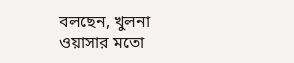বলছেন, খুলনা ওয়াসার মতো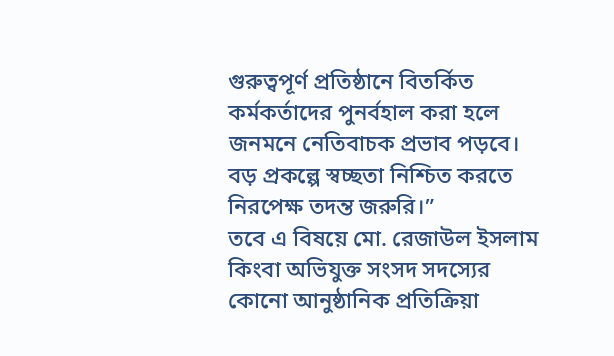গুরুত্বপূর্ণ প্রতিষ্ঠানে বিতর্কিত কর্মকর্তাদের পুনর্বহাল করা হলে জনমনে নেতিবাচক প্রভাব পড়বে। বড় প্রকল্পে স্বচ্ছতা নিশ্চিত করতে নিরপেক্ষ তদন্ত জরুরি।”
তবে এ বিষয়ে মো. রেজাউল ইসলাম কিংবা অভিযুক্ত সংসদ সদস্যের কোনো আনুষ্ঠানিক প্রতিক্রিয়া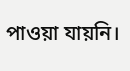পাওয়া যায়নি।